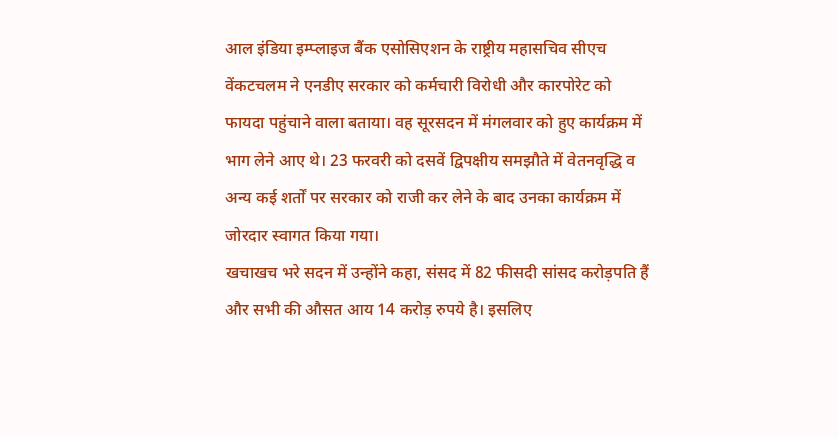आल इंडिया इम्प्लाइज बैंक एसोसिएशन के राष्ट्रीय महासचिव सीएच वेंकटचलम ने एनडीए सरकार को कर्मचारी विरोधी और कारपोरेट को फायदा पहुंचाने वाला बताया। वह सूरसदन में मंगलवार को हुए कार्यक्रम में भाग लेने आए थे। 23 फरवरी को दसवें द्विपक्षीय समझौते में वेतनवृद्धि व अन्य कई शर्तों पर सरकार को राजी कर लेने के बाद उनका कार्यक्रम में जोरदार स्वागत किया गया।
खचाखच भरे सदन में उन्होंने कहा, संसद में 82 फीसदी सांसद करोड़पति हैं और सभी की औसत आय 14 करोड़ रुपये है। इसलिए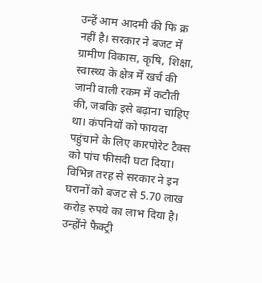उन्हें आम आदमी की फि क्र नहीं है। सरकार ने बजट में ग्रामीण विकास, कृषि, शिक्षा, स्वास्थ्य के क्षेत्र में खर्च की जानी वाली रकम में कटौती की, जबकि इसे बढ़ाना चाहिए था। कंपनियों को फायदा पहुंचाने के लिए कारपोरेट टैक्स को पांच फीसदी घटा दिया। विभिन्न तरह से सरकार ने इन घरानों को बजट से 5.70 लाख करोड़ रुपये का लाभ दिया है। उन्होंने फैक्ट्री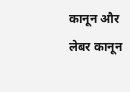कानून और लेबर कानून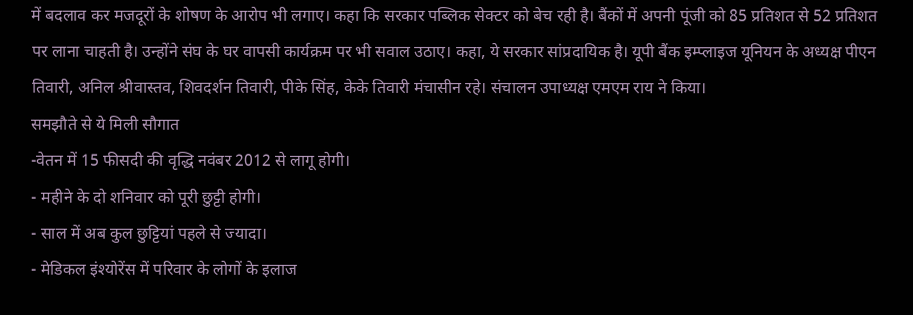में बदलाव कर मजदूरों के शोषण के आरोप भी लगाए। कहा कि सरकार पब्लिक सेक्टर को बेच रही है। बैंकों में अपनी पूंजी को 85 प्रतिशत से 52 प्रतिशत पर लाना चाहती है। उन्होंने संघ के घर वापसी कार्यक्रम पर भी सवाल उठाए। कहा, ये सरकार सांप्रदायिक है। यूपी बैंक इम्प्लाइज यूनियन के अध्यक्ष पीएन तिवारी, अनिल श्रीवास्तव, शिवदर्शन तिवारी, पीके सिंह, केके तिवारी मंचासीन रहे। संचालन उपाध्यक्ष एमएम राय ने किया।
समझौते से ये मिली सौगात
-वेतन में 15 फीसदी की वृद्धि नवंबर 2012 से लागू होगी।
- महीने के दो शनिवार को पूरी छुट्टी होगी।
- साल में अब कुल छुट्टियां पहले से ज्यादा।
- मेडिकल इंश्योरेंस में परिवार के लोगों के इलाज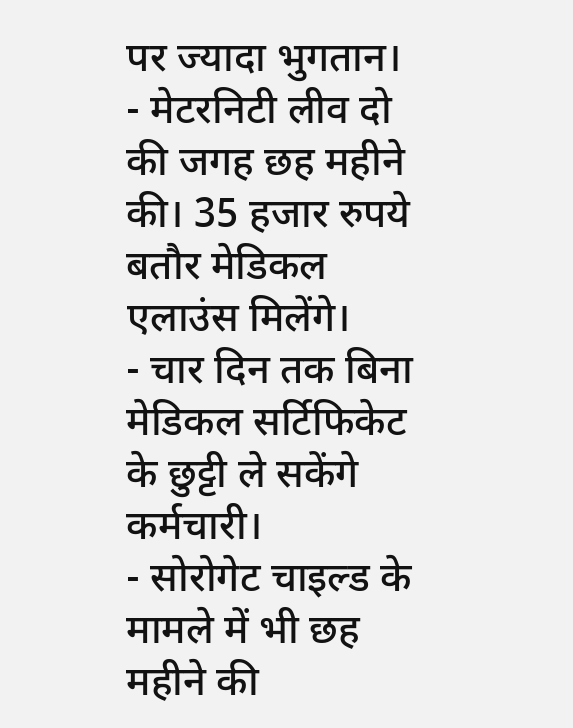पर ज्यादा भुगतान।
- मेटरनिटी लीव दो की जगह छह महीने की। 35 हजार रुपये बतौर मेडिकल एलाउंस मिलेंगे।
- चार दिन तक बिना मेडिकल सर्टिफिकेट के छुट्टी ले सकेंगे कर्मचारी।
- सोरोगेट चाइल्ड के मामले में भी छह महीने की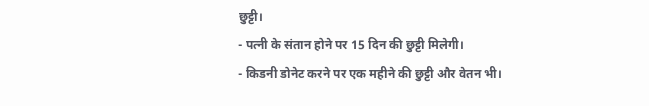छुट्टी।
- पत्नी के संतान होने पर 15 दिन की छुट्टी मिलेगी।
- किडनी डोनेट करने पर एक महीने की छुट्टी और वेतन भी।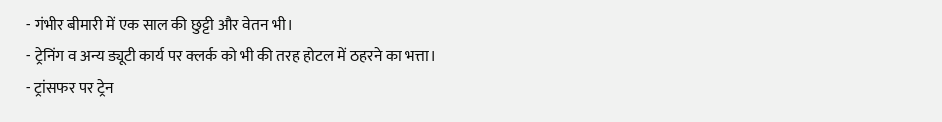- गंभीर बीमारी में एक साल की छुट्टी और वेतन भी।
- ट्रेनिंग व अन्य ड्यूटी कार्य पर क्लर्क को भी की तरह होटल में ठहरने का भत्ता।
- ट्रांसफर पर ट्रेन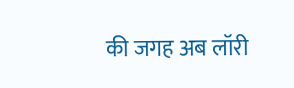की जगह अब लॉरी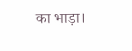का भाड़ा।